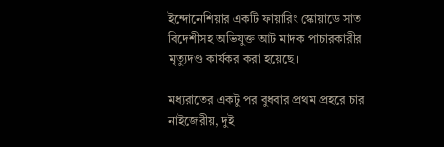ইন্দোনেশিয়ার একটি ফায়ারিং স্কোয়াডে সাত বিদেশীসহ অভিযুক্ত আট মাদক পাচারকারীর মৃত্যুদণ্ড কার্যকর করা হয়েছে।

মধ্যরাতের একটু পর বুধবার প্রথম প্রহরে চার নাইজেরীয়, দুই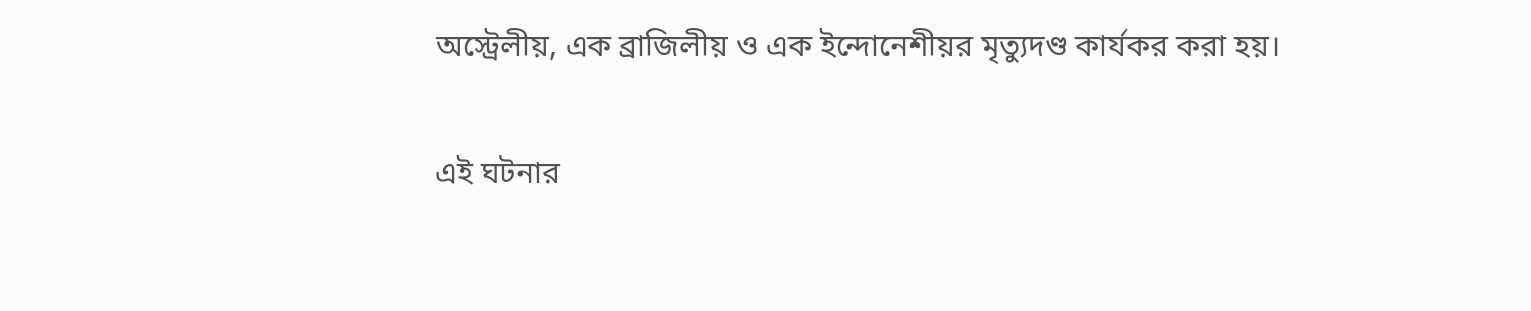অস্ট্রেলীয়, এক ব্রাজিলীয় ও এক ইন্দোনেশীয়র মৃত্যুদণ্ড কার্যকর করা হয়।

এই ঘটনার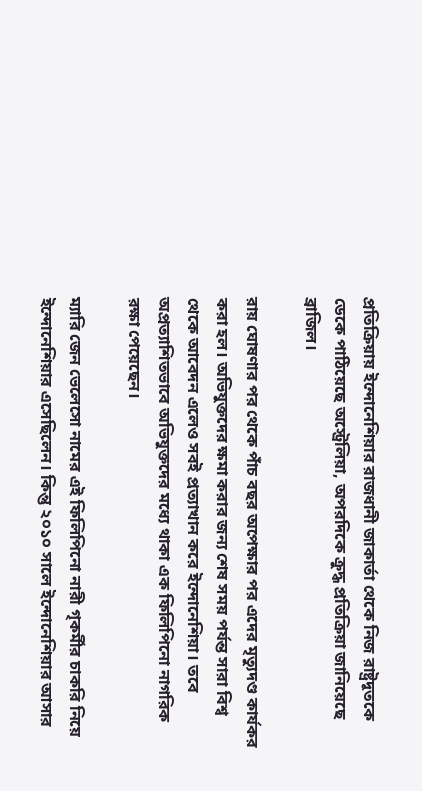প্রতিক্রিয়ায় ইন্দোনেশিয়ার রাজধানী জাকার্তা থেকে নিজ রাষ্ট্রদূতকে ডেকে পাঠিয়েছে অস্ট্রেলিয়া, অপরদিকে ক্রুদ্ধ প্রতিক্রিয়া জানিয়েছে ব্রাজিল।

রায় ঘোষণার পর থেকে পাঁচ বছর অপেক্ষার পর এদের মৃত্যুদণ্ড কার্যকর করা হল। অভিযুক্তদের ক্ষমা করার জন্য শেষ সময় পর্যন্ত সারা বিশ্ব থেকে আবেদন এলেও সবই প্রত্যাখান করে ইন্দোনেশিয়া। তবে অপ্রত্যাশিতভাবে অভিযুক্তদের মধ্যে থাকা এক ফিলিপিনো নাগরিক রক্ষা পেয়েছেন।

ম্যারি জেন ভেলেসো নামের এই ফিলিপিনো নারী গৃকর্মীর চাকরি নিয়ে ইন্দোনেশিয়ার এসেছিলেন। কিন্তু ২০১০ সালে ইন্দোনেশিয়ার আসার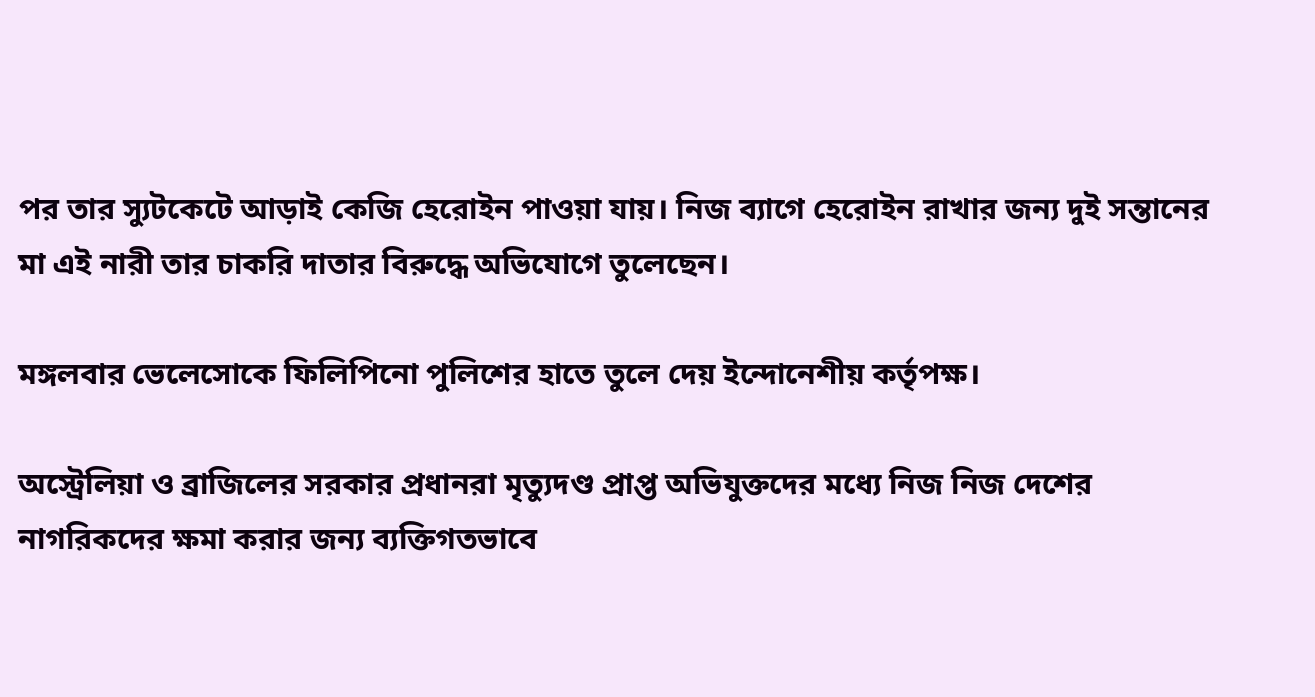পর তার স্যুটকেটে আড়াই কেজি হেরোইন পাওয়া যায়। নিজ ব্যাগে হেরোইন রাখার জন্য দুই সন্তানের মা এই নারী তার চাকরি দাতার বিরুদ্ধে অভিযোগে তুলেছেন।

মঙ্গলবার ভেলেসোকে ফিলিপিনো পুলিশের হাতে তুলে দেয় ইন্দোনেশীয় কর্তৃপক্ষ।

অস্ট্রেলিয়া ও ব্রাজিলের সরকার প্রধানরা মৃত্যুদণ্ড প্রাপ্ত অভিযুক্তদের মধ্যে নিজ নিজ দেশের নাগরিকদের ক্ষমা করার জন্য ব্যক্তিগতভাবে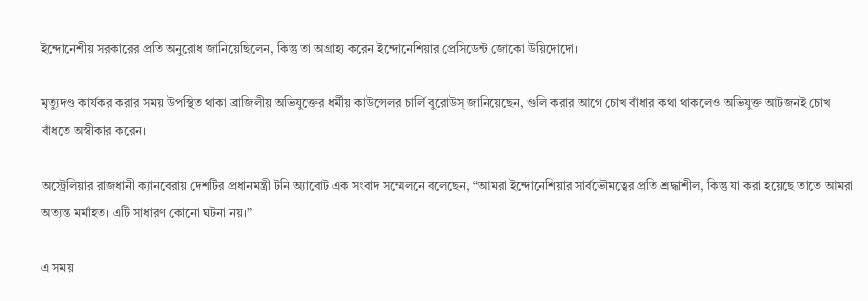ইন্দোনেশীয় সরকারের প্রতি অনুরোধ জানিয়েছিলেন, কিন্তু তা অগ্রাহ্য করেন ইন্দোনেশিয়ার প্রেসিডেন্ট জোকো উয়িদোদো।

মৃত্যুদণ্ড কার্যকর করার সময় উপস্থিত থাকা ব্রাজিলীয় অভিযুক্তের ধর্মীয় কাউন্সেলর চার্লি বুরোউস্ জানিয়েছেন, গুলি করার আগে চোখ বাঁধার কথা থাকলেও অভিযুক্ত আটজনই চোখ বাঁধতে অস্বীকার করেন।

অস্ট্রেলিয়ার রাজধানী ক্যানবেরায় দেশটির প্রধানমন্ত্রী টনি অ্যাবোট এক সংবাদ সম্মেলনে বলেছেন, “আমরা ইন্দোনেশিয়ার সার্বভৌমত্বের প্রতি শ্রদ্ধাশীল, কিন্তু যা করা হয়েছে তাতে আমরা অত্যন্ত মর্মাহত। এটি সাধারণ কোনো ঘটনা নয়।”

এ সময়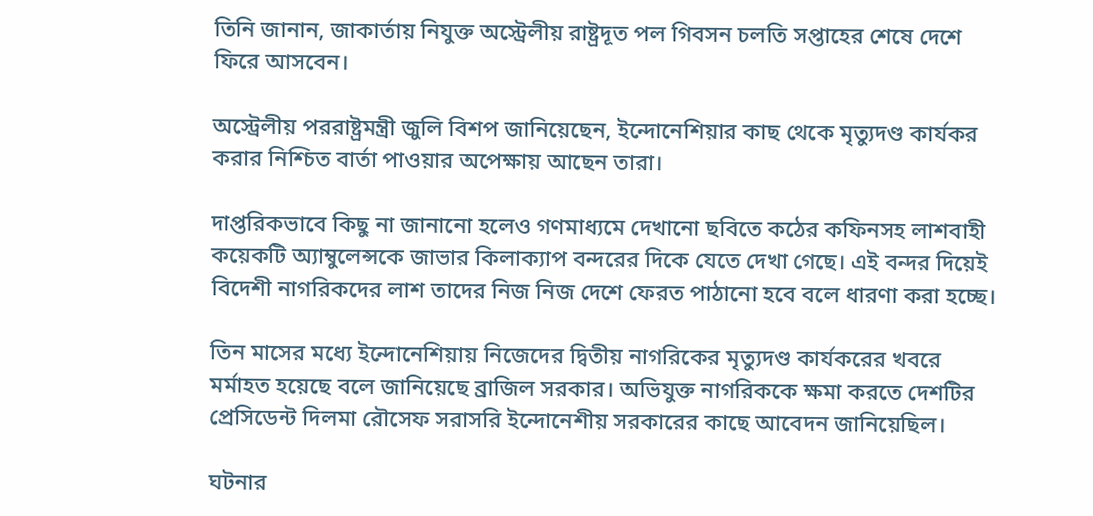তিনি জানান, জাকার্তায় নিযুক্ত অস্ট্রেলীয় রাষ্ট্রদূত পল গিবসন চলতি সপ্তাহের শেষে দেশে ফিরে আসবেন।

অস্ট্রেলীয় পররাষ্ট্রমন্ত্রী জুলি বিশপ জানিয়েছেন, ইন্দোনেশিয়ার কাছ থেকে মৃত্যুদণ্ড কার্যকর করার নিশ্চিত বার্তা পাওয়ার অপেক্ষায় আছেন তারা।

দাপ্তরিকভাবে কিছু না জানানো হলেও গণমাধ্যমে দেখানো ছবিতে কঠের কফিনসহ লাশবাহী কয়েকটি অ্যাম্বুলেন্সকে জাভার কিলাক্যাপ বন্দরের দিকে যেতে দেখা গেছে। এই বন্দর দিয়েই বিদেশী নাগরিকদের লাশ তাদের নিজ নিজ দেশে ফেরত পাঠানো হবে বলে ধারণা করা হচ্ছে।

তিন মাসের মধ্যে ইন্দোনেশিয়ায় নিজেদের দ্বিতীয় নাগরিকের মৃত্যুদণ্ড কার্যকরের খবরে মর্মাহত হয়েছে বলে জানিয়েছে ব্রাজিল সরকার। অভিযুক্ত নাগরিককে ক্ষমা করতে দেশটির প্রেসিডেন্ট দিলমা রৌসেফ সরাসরি ইন্দোনেশীয় সরকারের কাছে আবেদন জানিয়েছিল।

ঘটনার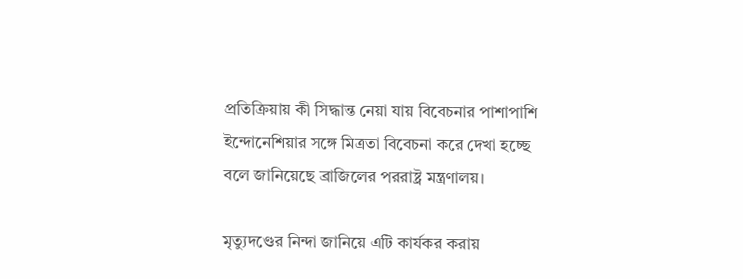প্রতিক্রিয়ায় কী সিদ্ধান্ত নেয়া যায় বিবেচনার পাশাপাশি ইন্দোনেশিয়ার সঙ্গে মিত্রতা বিবেচনা করে দেখা হচ্ছে বলে জানিয়েছে ব্রাজিলের পররাষ্ট্র মন্ত্রণালয়।

মৃত্যুদণ্ডের নিন্দা জানিয়ে এটি কার্যকর করায়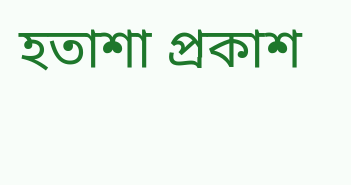হতাশা প্রকাশ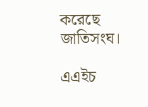করেছে জাতিসংঘ।

এএইচ